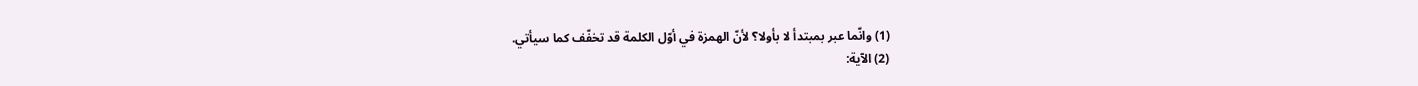(1) وانّما عبر بمبتدأ لا بأولا؟ لأنّ الهمزة في أوّل الكلمة قد تخفّف كما سيأتي.
(2) الآية: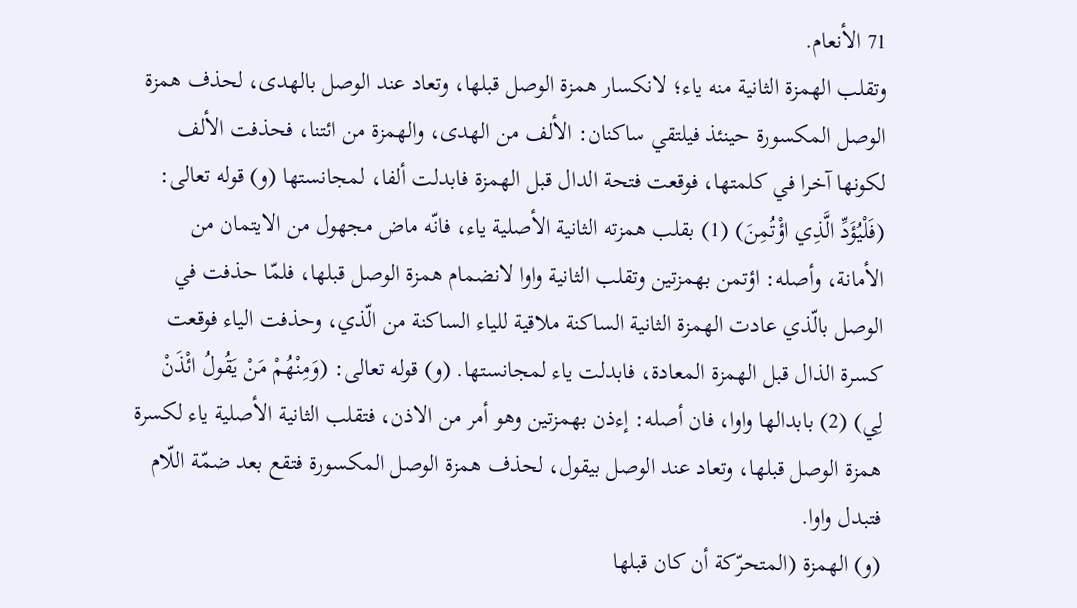71 الأنعام.
وتقلب الهمزة الثانية منه ياء؛ لانكسار همزة الوصل قبلها، وتعاد عند الوصل بالهدى، لحذف همزة الوصل المكسورة حينئذ فيلتقي ساكنان: الألف من الهدى، والهمزة من ائتنا، فحذفت الألف لكونها آخرا في كلمتها، فوقعت فتحة الدال قبل الهمزة فابدلت ألفا، لمجانستها (و) قوله تعالى: (فَلْيُؤَدِّ الَّذِي اؤْتُمِنَ) (1) بقلب همزته الثانية الأصلية ياء، فانّه ماض مجهول من الايتمان من الأمانة، وأصله: اؤتمن بهمزتين وتقلب الثانية واوا لانضمام همزة الوصل قبلها، فلمّا حذفت في الوصل بالّذي عادت الهمزة الثانية الساكنة ملاقية للياء الساكنة من الّذي، وحذفت الياء فوقعت كسرة الذال قبل الهمزة المعادة، فابدلت ياء لمجانستها. (و) قوله تعالى: (وَمِنْهُمْ مَنْ يَقُولُ ائْذَنْ لِي) (2) بابدالها واوا، فان أصله: إءذن بهمزتين وهو أمر من الاذن، فتقلب الثانية الأصلية ياء لكسرة همزة الوصل قبلها، وتعاد عند الوصل بيقول، لحذف همزة الوصل المكسورة فتقع بعد ضمّة اللّام فتبدل واوا.
(و) الهمزة (المتحرّكة أن كان قبلها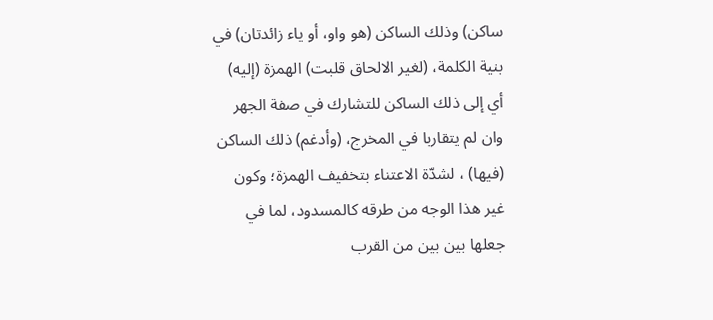ساكن) وذلك الساكن (هو واو، أو ياء زائدتان) في بنية الكلمة، (لغير الالحاق قلبت) الهمزة (إليه) أي إلى ذلك الساكن للتشارك في صفة الجهر وان لم يتقاربا في المخرج، (وأدغم) ذلك الساكن (فيها) ، لشدّة الاعتناء بتخفيف الهمزة؛ وكون غير هذا الوجه من طرقه كالمسدود، لما في جعلها بين بين من القرب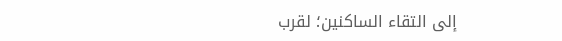إلى التقاء الساكنين؛ لقرب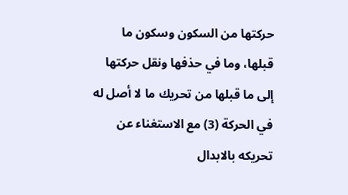حركتها من السكون وسكون ما قبلها، وما في حذفها ونقل حركتها إلى ما قبلها من تحريك ما لا أصل له في الحركة (3) مع الاستغناء عن تحريكه بالابدال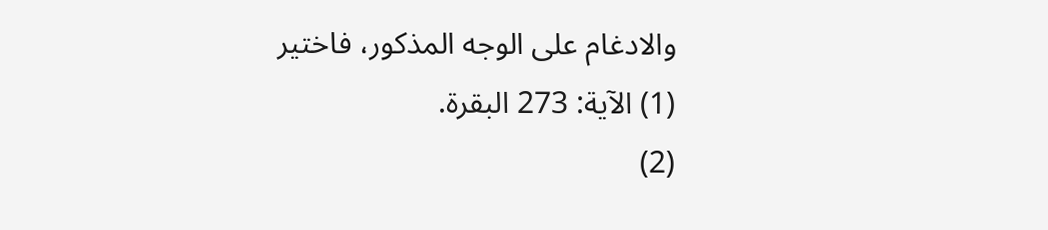والادغام على الوجه المذكور، فاختير
(1) الآية: 273 البقرة.
(2)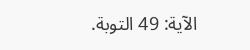الآية: 49 التوبة.